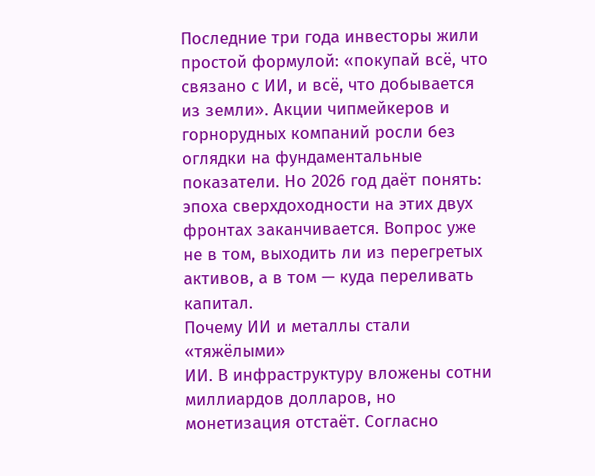Последние три года инвесторы жили простой формулой: «покупай всё, что связано с ИИ, и всё, что добывается из земли». Акции чипмейкеров и горнорудных компаний росли без оглядки на фундаментальные показатели. Но 2026 год даёт понять: эпоха сверхдоходности на этих двух фронтах заканчивается. Вопрос уже не в том, выходить ли из перегретых активов, а в том — куда переливать капитал.
Почему ИИ и металлы стали «тяжёлыми»
ИИ. В инфраструктуру вложены сотни миллиардов долларов, но монетизация отстаёт. Согласно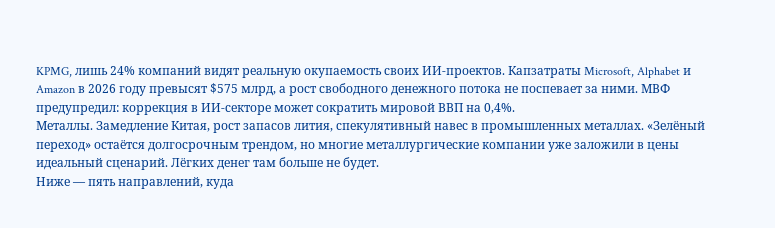KPMG, лишь 24% компаний видят реальную окупаемость своих ИИ-проектов. Капзатраты Microsoft, Alphabet и Amazon в 2026 году превысят $575 млрд, а рост свободного денежного потока не поспевает за ними. МВФ предупредил: коррекция в ИИ-секторе может сократить мировой ВВП на 0,4%.
Металлы. Замедление Китая, рост запасов лития, спекулятивный навес в промышленных металлах. «Зелёный переход» остаётся долгосрочным трендом, но многие металлургические компании уже заложили в цены идеальный сценарий. Лёгких денег там больше не будет.
Ниже — пять направлений, куда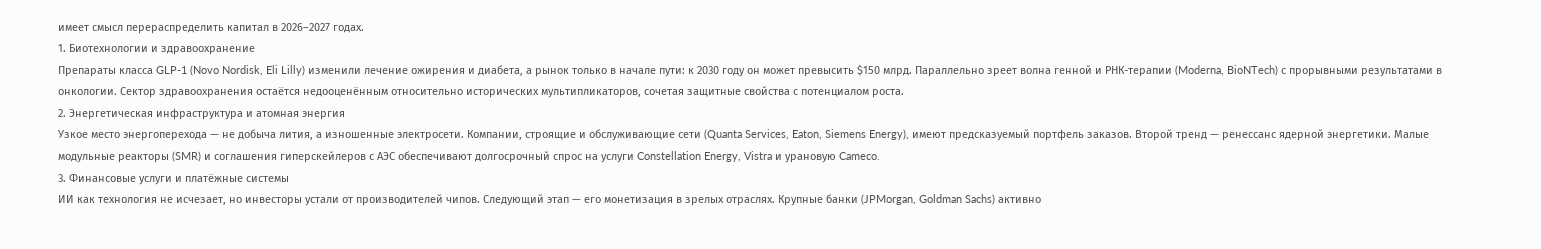имеет смысл перераспределить капитал в 2026–2027 годах.
1. Биотехнологии и здравоохранение
Препараты класса GLP-1 (Novo Nordisk, Eli Lilly) изменили лечение ожирения и диабета, а рынок только в начале пути: к 2030 году он может превысить $150 млрд. Параллельно зреет волна генной и РНК-терапии (Moderna, BioNTech) с прорывными результатами в онкологии. Сектор здравоохранения остаётся недооценённым относительно исторических мультипликаторов, сочетая защитные свойства с потенциалом роста.
2. Энергетическая инфраструктура и атомная энергия
Узкое место энергоперехода — не добыча лития, а изношенные электросети. Компании, строящие и обслуживающие сети (Quanta Services, Eaton, Siemens Energy), имеют предсказуемый портфель заказов. Второй тренд — ренессанс ядерной энергетики. Малые модульные реакторы (SMR) и соглашения гиперскейлеров с АЭС обеспечивают долгосрочный спрос на услуги Constellation Energy, Vistra и урановую Cameco.
3. Финансовые услуги и платёжные системы
ИИ как технология не исчезает, но инвесторы устали от производителей чипов. Следующий этап — его монетизация в зрелых отраслях. Крупные банки (JPMorgan, Goldman Sachs) активно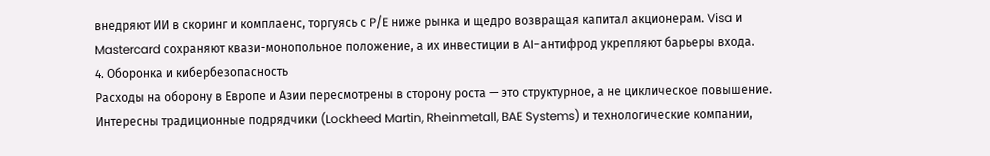внедряют ИИ в скоринг и комплаенс, торгуясь с P/E ниже рынка и щедро возвращая капитал акционерам. Visa и Mastercard сохраняют квази-монопольное положение, а их инвестиции в AI-антифрод укрепляют барьеры входа.
4. Оборонка и кибербезопасность
Расходы на оборону в Европе и Азии пересмотрены в сторону роста — это структурное, а не циклическое повышение. Интересны традиционные подрядчики (Lockheed Martin, Rheinmetall, BAE Systems) и технологические компании,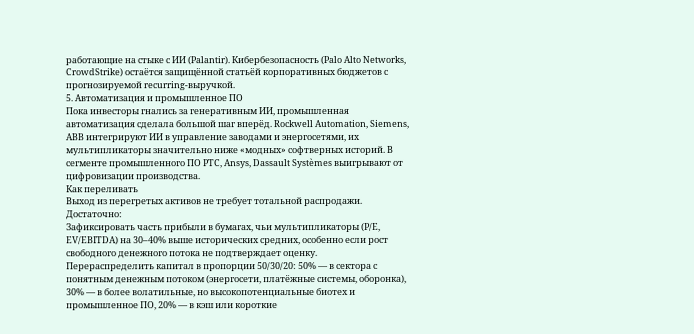работающие на стыке с ИИ (Palantir). Кибербезопасность (Palo Alto Networks, CrowdStrike) остаётся защищённой статьёй корпоративных бюджетов с прогнозируемой recurring-выручкой.
5. Автоматизация и промышленное ПО
Пока инвесторы гнались за генеративным ИИ, промышленная автоматизация сделала большой шаг вперёд. Rockwell Automation, Siemens, ABB интегрируют ИИ в управление заводами и энергосетями, их мультипликаторы значительно ниже «модных» софтверных историй. В сегменте промышленного ПО PTC, Ansys, Dassault Systèmes выигрывают от цифровизации производства.
Как переливать
Выход из перегретых активов не требует тотальной распродажи. Достаточно:
Зафиксировать часть прибыли в бумагах, чьи мультипликаторы (P/E, EV/EBITDA) на 30–40% выше исторических средних, особенно если рост свободного денежного потока не подтверждает оценку.
Перераспределить капитал в пропорции 50/30/20: 50% — в сектора с понятным денежным потоком (энергосети, платёжные системы, оборонка), 30% — в более волатильные, но высокопотенциальные биотех и промышленное ПО, 20% — в кэш или короткие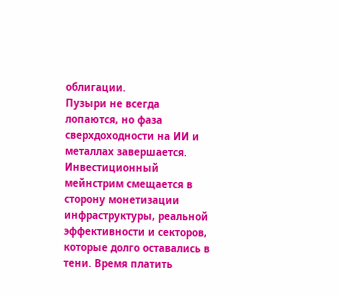облигации.
Пузыри не всегда лопаются, но фаза сверхдоходности на ИИ и металлах завершается. Инвестиционный мейнстрим смещается в сторону монетизации инфраструктуры, реальной эффективности и секторов, которые долго оставались в тени. Время платить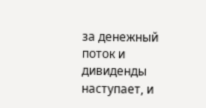за денежный поток и дивиденды наступает, и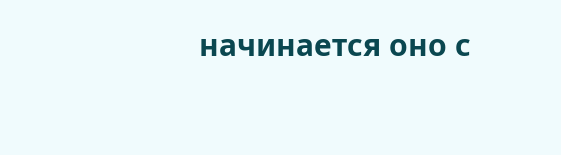начинается оно с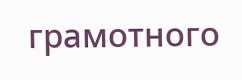грамотного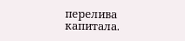перелива капитала.